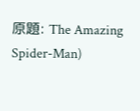原題: The Amazing Spider-Man)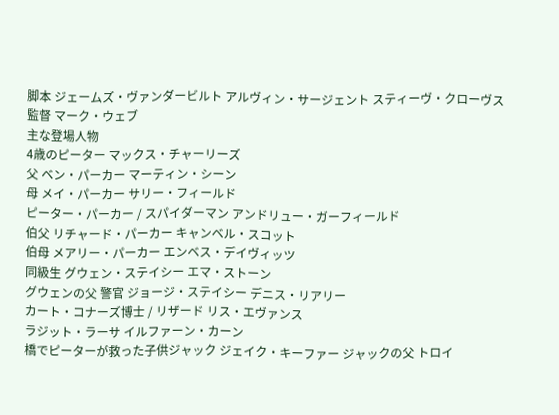脚本 ジェームズ・ヴァンダービルト アルヴィン・サージェント スティーヴ・クローヴス
監督 マーク・ウェブ
主な登場人物
4歳のピーター マックス・チャーリーズ
父 ベン・パーカー マーティン・シーン
母 メイ・パーカー サリー・フィールド
ピーター・パーカー / スパイダーマン アンドリュー・ガーフィールド
伯父 リチャード・パーカー キャンベル・スコット
伯母 メアリー・パーカー エンベス・デイヴィッツ
同級生 グウェン・ステイシー エマ・ストーン
グウェンの父 警官 ジョージ・ステイシー デニス・リアリー
カート・コナーズ博士 / リザード リス・エヴァンス
ラジット・ラーサ イルファーン・カーン
橋でピーターが救った子供ジャック ジェイク・キーファー ジャックの父 トロイ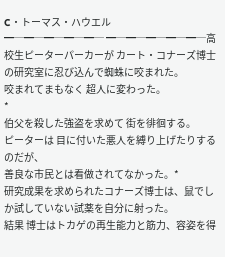C・トーマス・ハウエル
━─━─━─━─━─ ━─━─━─━─━─高校生ピーターパーカーが カート・コナーズ博士の研究室に忍び込んで蜘蛛に咬まれた。
咬まれてまもなく 超人に変わった。
*
伯父を殺した強盗を求めて 街を徘徊する。
ピーターは 目に付いた悪人を縛り上げたりするのだが、
善良な市民とは看做されてなかった。*
研究成果を求められたコナーズ博士は、鼠でしか試していない試薬を自分に射った。
結果 博士はトカゲの再生能力と筋力、容姿を得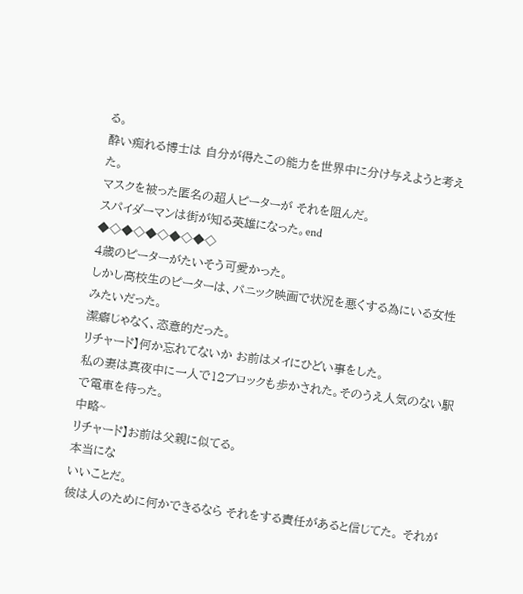る。
酔い痴れる博士は 自分が得たこの能力を世界中に分け与えようと考えた。
マスクを被った匿名の超人ピーターが それを阻んだ。
スパイダーマンは街が知る英雄になった。end
◆◇◆◇◆◇◆◇◆◇
4歳のピーターがたいそう可愛かった。
しかし高校生のピーターは、パニック映画で状況を悪くする為にいる女性みたいだった。
潔癖じゃなく、恣意的だった。
リチャード】何か忘れてないか お前はメイにひどい事をした。
私の妻は真夜中に一人で12ブロックも歩かされた。そのうえ人気のない駅で電車を待った。
中略~
リチャード】お前は父親に似てる。
本当にな
いいことだ。
彼は人のために何かできるなら それをする責任があると信じてた。 それが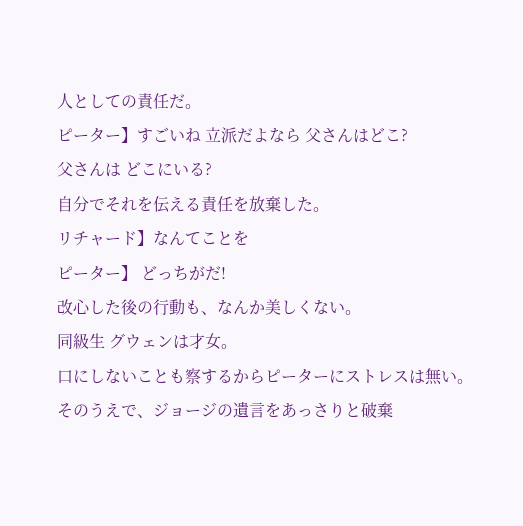人としての責任だ。
ピーター】すごいね 立派だよなら 父さんはどこ?
父さんは どこにいる?
自分でそれを伝える責任を放棄した。
リチャード】なんてことを
ピーター】 どっちがだ!
改心した後の行動も、なんか美しくない。
同級生 グウェンは才女。
口にしないことも察するからピーターにストレスは無い。
そのうえで、ジョージの遺言をあっさりと破棄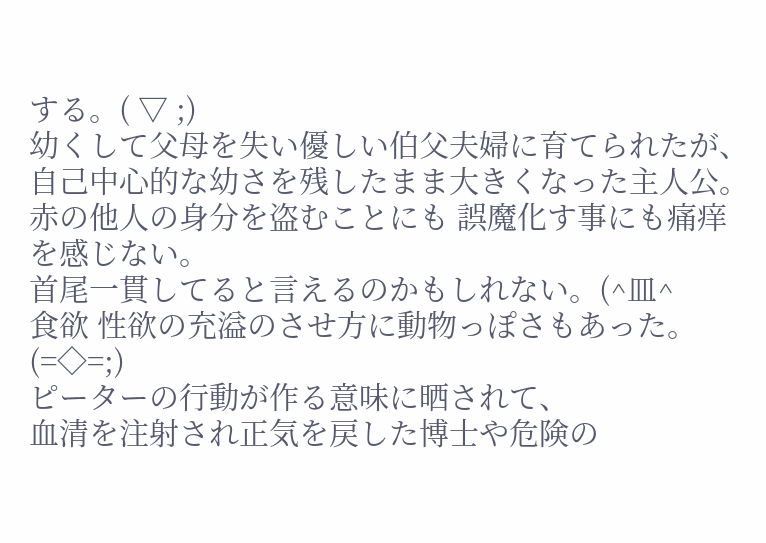する。( ▽ ;)
幼くして父母を失い優しい伯父夫婦に育てられたが、自己中心的な幼さを残したまま大きくなった主人公。
赤の他人の身分を盗むことにも 誤魔化す事にも痛痒を感じない。
首尾一貫してると言えるのかもしれない。(^皿^
食欲 性欲の充溢のさせ方に動物っぽさもあった。(=◇=;)
ピーターの行動が作る意味に晒されて、
血清を注射され正気を戻した博士や危険の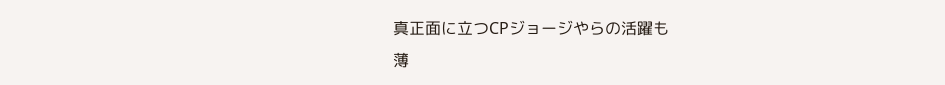真正面に立つCPジョージやらの活躍も
薄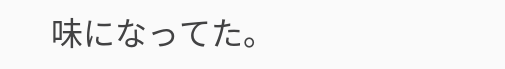味になってた。